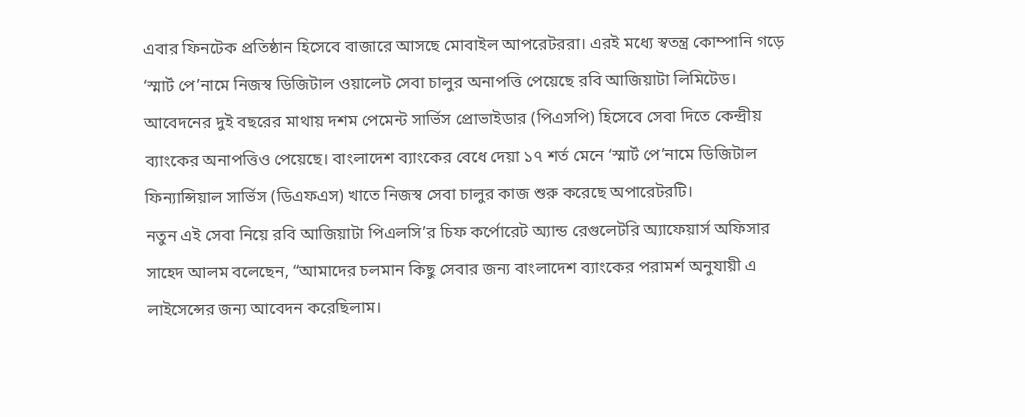এবার ফিনটেক প্রতিষ্ঠান হিসেবে বাজারে আসছে মোবাইল আপরেটররা। এরই মধ্যে স্বতন্ত্র কোম্পানি গড়ে ‘স্মার্ট পে’নামে নিজস্ব ডিজিটাল ওয়ালেট সেবা চালুর অনাপত্তি পেয়েছে রবি আজিয়াটা লিমিটেড। আবেদনের দুই বছরের মাথায় দশম পেমেন্ট সার্ভিস প্রোভাইডার (পিএসপি) হিসেবে সেবা দিতে কেন্দ্রীয় ব্যাংকের অনাপত্তিও পেয়েছে। বাংলাদেশ ব্যাংকের বেধে দেয়া ১৭ শর্ত মেনে ‘স্মার্ট পে’নামে ডিজিটাল ফিন্যান্সিয়াল সার্ভিস (ডিএফএস) খাতে নিজস্ব সেবা চালুর কাজ শুরু করেছে অপারেটরটি।
নতুন এই সেবা নিয়ে রবি আজিয়াটা পিএলসি’র চিফ কর্পোরেট অ্যান্ড রেগুলেটরি অ্যাফেয়ার্স অফিসার সাহেদ আলম বলেছেন, “আমাদের চলমান কিছু সেবার জন্য বাংলাদেশ ব্যাংকের পরামর্শ অনুযায়ী এ লাইসেন্সের জন্য আবেদন করেছিলাম।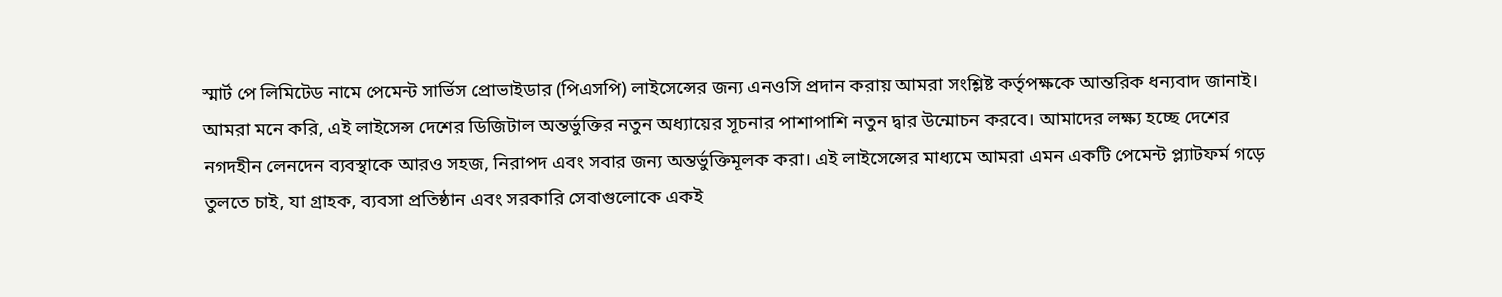স্মার্ট পে লিমিটেড নামে পেমেন্ট সার্ভিস প্রোভাইডার (পিএসপি) লাইসেন্সের জন্য এনওসি প্রদান করায় আমরা সংশ্লিষ্ট কর্তৃপক্ষকে আন্তরিক ধন্যবাদ জানাই। আমরা মনে করি, এই লাইসেন্স দেশের ডিজিটাল অন্তর্ভুক্তির নতুন অধ্যায়ের সূচনার পাশাপাশি নতুন দ্বার উন্মোচন করবে। আমাদের লক্ষ্য হচ্ছে দেশের নগদহীন লেনদেন ব্যবস্থাকে আরও সহজ, নিরাপদ এবং সবার জন্য অন্তর্ভুক্তিমূলক করা। এই লাইসেন্সের মাধ্যমে আমরা এমন একটি পেমেন্ট প্ল্যাটফর্ম গড়ে তুলতে চাই, যা গ্রাহক, ব্যবসা প্রতিষ্ঠান এবং সরকারি সেবাগুলোকে একই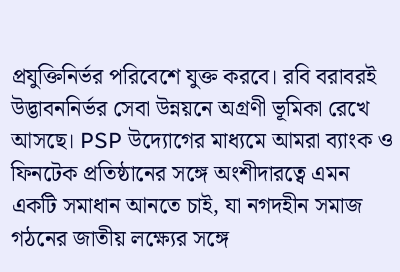প্রযুক্তিনির্ভর পরিবেশে যুক্ত করবে। রবি বরাবরই উদ্ভাবননির্ভর সেবা উন্নয়নে অগ্রণী ভূমিকা রেখে আসছে। PSP উদ্যোগের মাধ্যমে আমরা ব্যাংক ও ফিনটেক প্রতিষ্ঠানের সঙ্গে অংশীদারত্বে এমন একটি সমাধান আনতে চাই, যা নগদহীন সমাজ গঠনের জাতীয় লক্ষ্যের সঙ্গে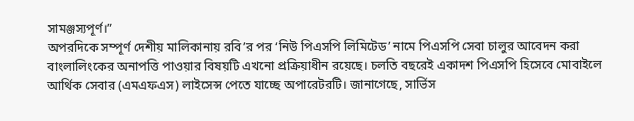সামঞ্জস্যপূর্ণ।”
অপরদিকে সম্পূর্ণ দেশীয় মালিকানায় রবি’র পর ‘নিউ পিএসপি লিমিটেড’ নামে পিএসপি সেবা চালুর আবেদন করা বাংলালিংকের অনাপত্তি পাওয়ার বিষয়টি এখনো প্রক্রিয়াধীন রয়েছে। চলতি বছরেই একাদশ পিএসপি হিসেবে মোবাইলে আর্থিক সেবার (এমএফএস) লাইসেন্স পেতে যাচ্ছে অপারেটরটি। জানাগেছে, সার্ভিস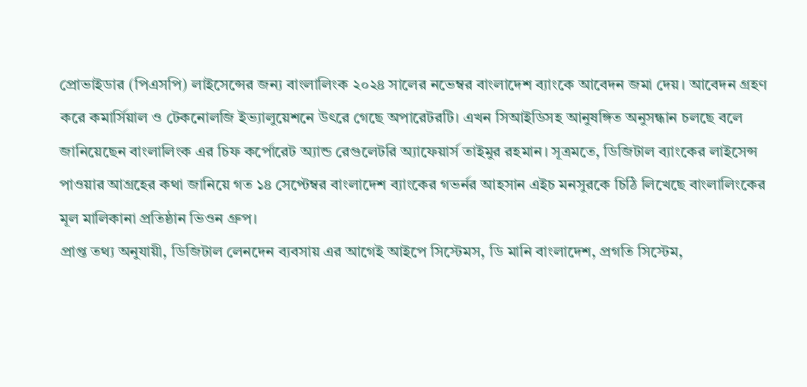প্রোভাইডার (পিএসপি) লাইসেন্সের জন্য বাংলালিংক ২০২৪ সালের নভেম্বর বাংলাদেশ ব্যাংকে আবেদন জমা দেয়। আবেদন গ্রহণ করে কমার্সিয়াল ও টেকনোলজি ইভ্যালুয়েশনে উৎরে গেছে অপারেটরটি। এখন সিআইডিসহ আনুষঙ্গিত অনুসন্ধান চলছে বলে জানিয়েছেন বাংলালিংক এর চিফ কর্পোরেট অ্যান্ড রেগুলেটরি অ্যাফেয়ার্স তাইমুর রহমান। সূত্রমতে, ডিজিটাল ব্যাংকের লাইসেন্স পাওয়ার আগ্রহের কথা জানিয়ে গত ১৪ সেপ্টেম্বর বাংলাদেশ ব্যাংকের গভর্নর আহসান এইচ মনসুরকে চিঠি লিখেছে বাংলালিংকের মূল মালিকানা প্রতিষ্ঠান ভিওন গ্রুপ।
প্রাপ্ত তথ্য অনুযায়ী, ডিজিটাল লেনদেন ব্যবসায় এর আগেই আইপে সিস্টেমস, ডি মানি বাংলাদেশ, প্রগতি সিস্টেম,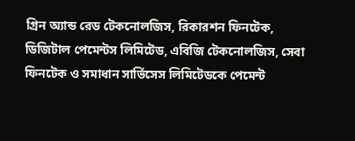গ্রিন অ্যান্ড রেড টেকনোলজিস, রিকারশন ফিনটেক, ডিজিটাল পেমেন্টস লিমিটেড, এবিজি টেকনোলজিস, সেবা ফিনটেক ও সমাধান সার্ভিসেস লিমিটেডকে পেমেন্ট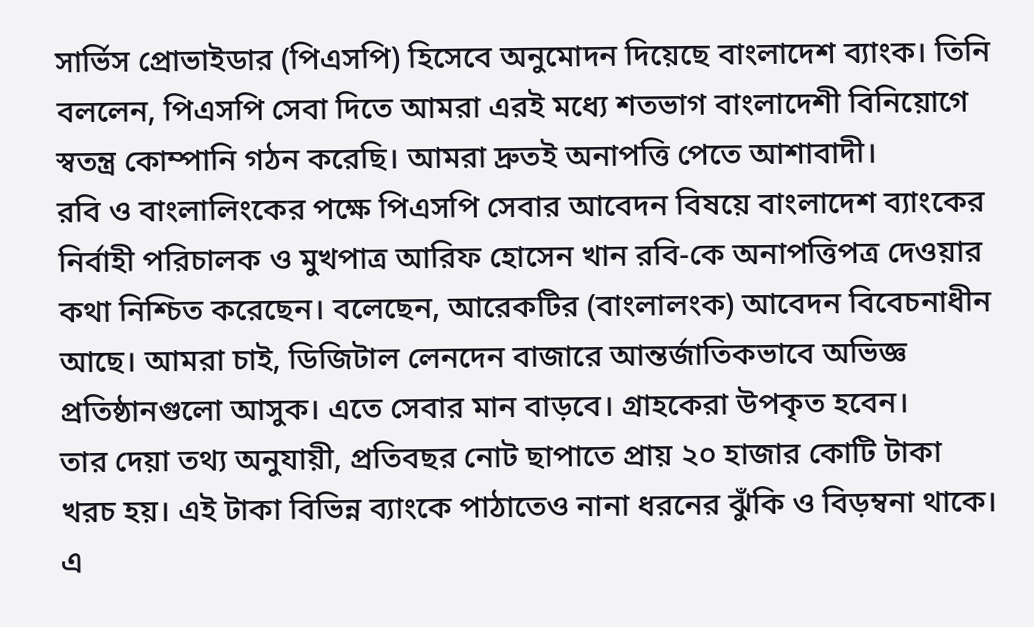সার্ভিস প্রোভাইডার (পিএসপি) হিসেবে অনুমোদন দিয়েছে বাংলাদেশ ব্যাংক। তিনি বললেন, পিএসপি সেবা দিতে আমরা এরই মধ্যে শতভাগ বাংলাদেশী বিনিয়োগে স্বতন্ত্র কোম্পানি গঠন করেছি। আমরা দ্রুতই অনাপত্তি পেতে আশাবাদী।
রবি ও বাংলালিংকের পক্ষে পিএসপি সেবার আবেদন বিষয়ে বাংলাদেশ ব্যাংকের নির্বাহী পরিচালক ও মুখপাত্র আরিফ হোসেন খান রবি-কে অনাপত্তিপত্র দেওয়ার কথা নিশ্চিত করেছেন। বলেছেন, আরেকটির (বাংলালংক) আবেদন বিবেচনাধীন আছে। আমরা চাই, ডিজিটাল লেনদেন বাজারে আন্তর্জাতিকভাবে অভিজ্ঞ প্রতিষ্ঠানগুলো আসুক। এতে সেবার মান বাড়বে। গ্রাহকেরা উপকৃত হবেন।
তার দেয়া তথ্য অনুযায়ী, প্রতিবছর নোট ছাপাতে প্রায় ২০ হাজার কোটি টাকা খরচ হয়। এই টাকা বিভিন্ন ব্যাংকে পাঠাতেও নানা ধরনের ঝুঁকি ও বিড়ম্বনা থাকে। এ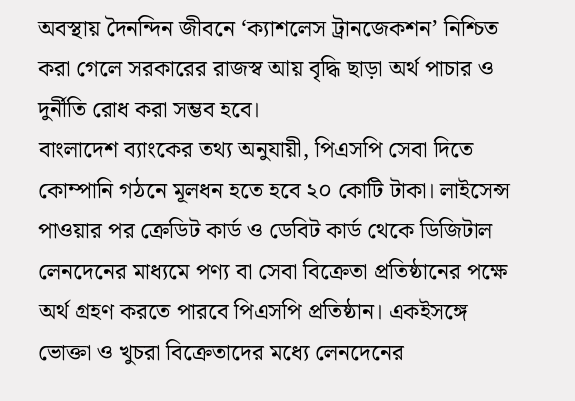অবস্থায় দৈনন্দিন জীবনে ‘ক্যাশলেস ট্রানজেকশন’ নিশ্চিত করা গেলে সরকারের রাজস্ব আয় বৃদ্ধি ছাড়া অর্থ পাচার ও দুর্নীতি রোধ করা সম্ভব হবে।
বাংলাদেশ ব্যাংকের তথ্য অনুযায়ী, পিএসপি সেবা দিতে কোম্পানি গঠনে মূলধন হতে হবে ২০ কোটি টাকা। লাইসেন্স পাওয়ার পর ক্রেডিট কার্ড ও ডেবিট কার্ড থেকে ডিজিটাল লেনদেনের মাধ্যমে পণ্য বা সেবা বিক্রেতা প্রতিষ্ঠানের পক্ষে অর্থ গ্রহণ করতে পারবে পিএসপি প্রতিষ্ঠান। একইসঙ্গে ভোক্তা ও খুচরা বিক্রেতাদের মধ্যে লেনদেনের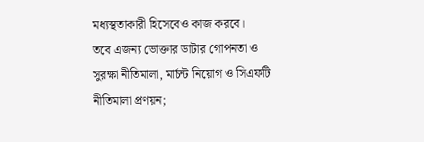মধ্যস্থতাকারী হিসেবেও কাজ করবে।
তবে এজন্য ভোক্তার ডাটার গোপনতা ও সুরক্ষা নীতিমালা, মার্চন্ট নিয়োগ ও সিএফটি নীতিমালা প্রণয়ন;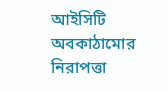আইসিটি অবকাঠামোর নিরাপত্তা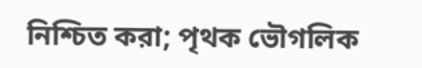নিশ্চিত করা; পৃথক ভৌগলিক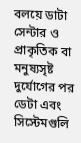বলয়ে ডাটা সেন্টার ও প্রাকৃতিক বা মনুষ্যসৃষ্ট দুর্যোগের পর ডেটা এবং সিস্টেমগুলি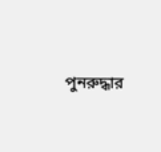পুনরুদ্ধার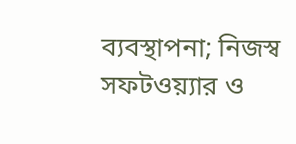ব্যবস্থাপনা; নিজস্ব সফটওয়্যার ও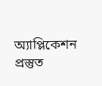অ্যাপ্লিকেশন প্রস্তুত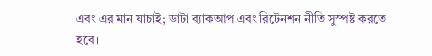এবং এর মান যাচাই; ডাটা ব্যাকআপ এবং রিটেনশন নীতি সুস্পষ্ট করতে হবে।